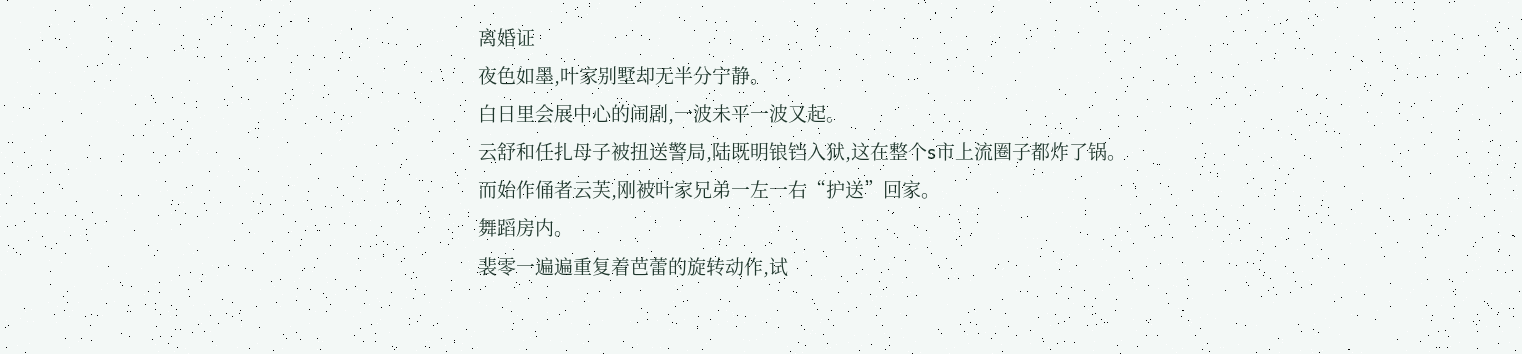离婚证
夜色如墨,叶家别墅却无半分宁静。
白日里会展中心的闹剧,一波未平一波又起。
云舒和任扎母子被扭送警局,陆既明锒铛入狱,这在整个s市上流圈子都炸了锅。
而始作俑者云芙,刚被叶家兄弟一左一右“护送”回家。
舞蹈房内。
裴零一遍遍重复着芭蕾的旋转动作,试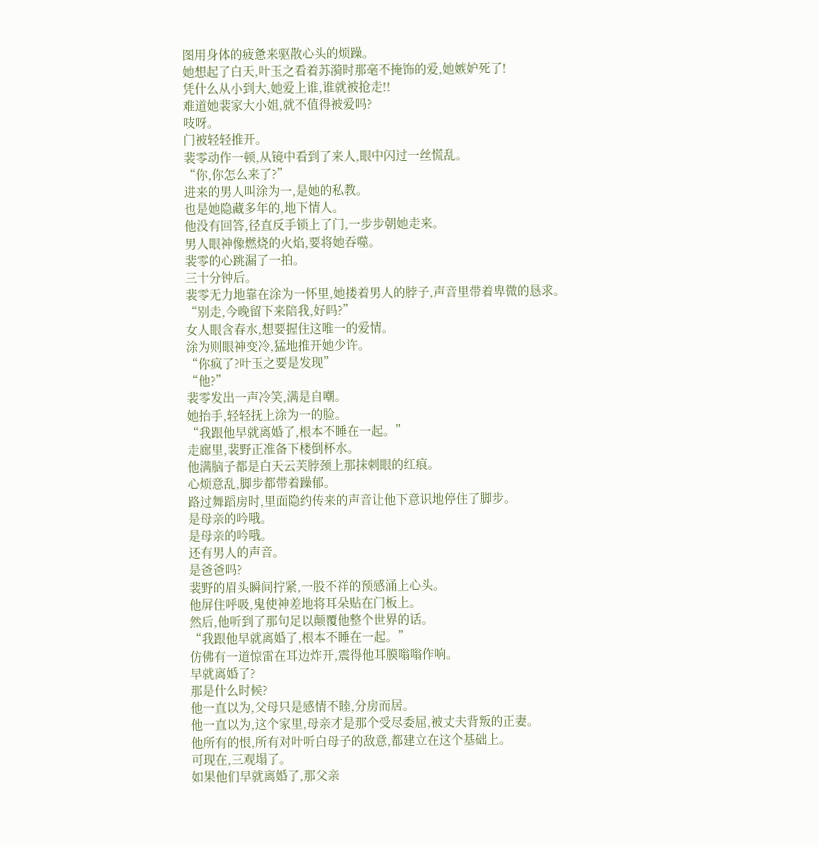图用身体的疲惫来驱散心头的烦躁。
她想起了白天,叶玉之看着苏漪时那毫不掩饰的爱,她嫉妒死了!
凭什么从小到大,她爱上谁,谁就被抢走!!
难道她裴家大小姐,就不值得被爱吗?
吱呀。
门被轻轻推开。
裴零动作一顿,从镜中看到了来人,眼中闪过一丝慌乱。
“你,你怎么来了?”
进来的男人叫涂为一,是她的私教。
也是她隐藏多年的,地下情人。
他没有回答,径直反手锁上了门,一步步朝她走来。
男人眼神像燃烧的火焰,要将她吞噬。
裴零的心跳漏了一拍。
三十分钟后。
裴零无力地靠在涂为一怀里,她搂着男人的脖子,声音里带着卑微的恳求。
“别走,今晚留下来陪我,好吗?”
女人眼含春水,想要握住这唯一的爱情。
涂为则眼神变冷,猛地推开她少许。
“你疯了?叶玉之要是发现”
“他?”
裴零发出一声冷笑,满是自嘲。
她抬手,轻轻抚上涂为一的脸。
“我跟他早就离婚了,根本不睡在一起。”
走廊里,裴野正准备下楼倒杯水。
他满脑子都是白天云芙脖颈上那抹刺眼的红痕。
心烦意乱,脚步都带着躁郁。
路过舞蹈房时,里面隐约传来的声音让他下意识地停住了脚步。
是母亲的吟哦。
是母亲的吟哦。
还有男人的声音。
是爸爸吗?
裴野的眉头瞬间拧紧,一股不祥的预感涌上心头。
他屏住呼吸,鬼使神差地将耳朵贴在门板上。
然后,他听到了那句足以颠覆他整个世界的话。
“我跟他早就离婚了,根本不睡在一起。”
仿佛有一道惊雷在耳边炸开,震得他耳膜嗡嗡作响。
早就离婚了?
那是什么时候?
他一直以为,父母只是感情不睦,分房而居。
他一直以为,这个家里,母亲才是那个受尽委屈,被丈夫背叛的正妻。
他所有的恨,所有对叶听白母子的敌意,都建立在这个基础上。
可现在,三观塌了。
如果他们早就离婚了,那父亲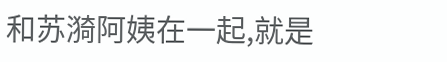和苏漪阿姨在一起,就是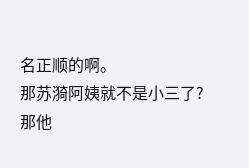名正顺的啊。
那苏漪阿姨就不是小三了?
那他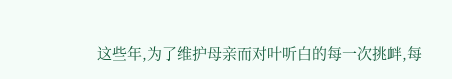这些年,为了维护母亲而对叶听白的每一次挑衅,每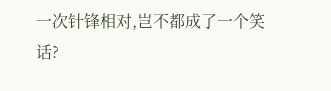一次针锋相对,岂不都成了一个笑话?